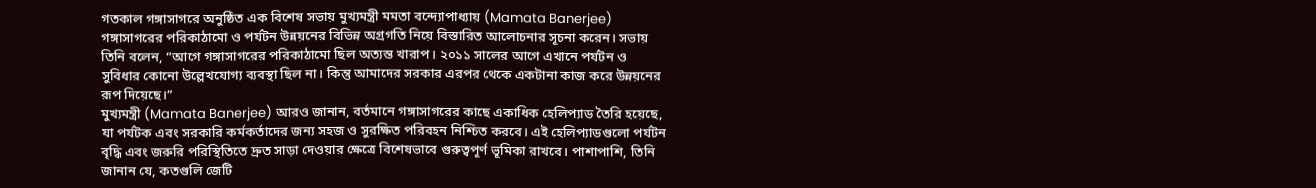গতকাল গঙ্গাসাগরে অনুষ্ঠিত এক বিশেষ সভায় মুখ্যমন্ত্রী মমতা বন্দ্যোপাধ্যায় (Mamata Banerjee) গঙ্গাসাগরের পরিকাঠামো ও পর্যটন উন্নয়নের বিভিন্ন অগ্রগতি নিয়ে বিস্তারিত আলোচনার সূচনা করেন। সভায় তিনি বলেন, “আগে গঙ্গাসাগরের পরিকাঠামো ছিল অত্যন্ত খারাপ। ২০১১ সালের আগে এখানে পর্যটন ও সুবিধার কোনো উল্লেখযোগ্য ব্যবস্থা ছিল না। কিন্তু আমাদের সরকার এরপর থেকে একটানা কাজ করে উন্নয়নের রূপ দিয়েছে।”
মুখ্যমন্ত্রী (Mamata Banerjee) আরও জানান, বর্তমানে গঙ্গাসাগরের কাছে একাধিক হেলিপ্যাড তৈরি হয়েছে, যা পর্যটক এবং সরকারি কর্মকর্তাদের জন্য সহজ ও সুরক্ষিত পরিবহন নিশ্চিত করবে। এই হেলিপ্যাডগুলো পর্যটন বৃদ্ধি এবং জরুরি পরিস্থিতিতে দ্রুত সাড়া দেওয়ার ক্ষেত্রে বিশেষভাবে গুরুত্বপূর্ণ ভূমিকা রাখবে। পাশাপাশি, তিনি জানান যে, কতগুলি জেটি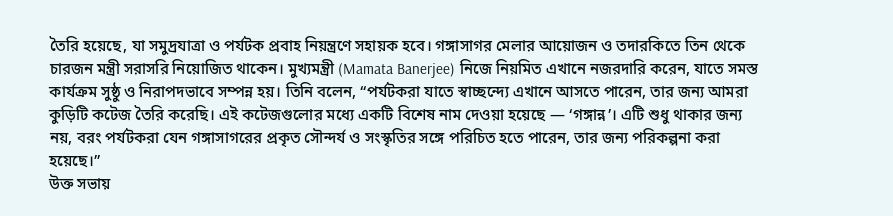তৈরি হয়েছে, যা সমুদ্রযাত্রা ও পর্যটক প্রবাহ নিয়ন্ত্রণে সহায়ক হবে। গঙ্গাসাগর মেলার আয়োজন ও তদারকিতে তিন থেকে চারজন মন্ত্রী সরাসরি নিয়োজিত থাকেন। মুখ্যমন্ত্রী (Mamata Banerjee) নিজে নিয়মিত এখানে নজরদারি করেন, যাতে সমস্ত কার্যক্রম সুষ্ঠু ও নিরাপদভাবে সম্পন্ন হয়। তিনি বলেন, “পর্যটকরা যাতে স্বাচ্ছন্দ্যে এখানে আসতে পারেন, তার জন্য আমরা কুড়িটি কটেজ তৈরি করেছি। এই কটেজগুলোর মধ্যে একটি বিশেষ নাম দেওয়া হয়েছে — ‘গঙ্গান্ন’। এটি শুধু থাকার জন্য নয়, বরং পর্যটকরা যেন গঙ্গাসাগরের প্রকৃত সৌন্দর্য ও সংস্কৃতির সঙ্গে পরিচিত হতে পারেন, তার জন্য পরিকল্পনা করা হয়েছে।”
উক্ত সভায়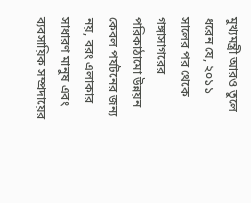মুখ্যমন্ত্রী আরও তুলে ধরেন যে, ২০১১ সালের পর থেকে গঙ্গাসাগরের পরিকাঠামো উন্নয়ন কেবল পর্যটনের জন্য নয়, বরং এলাকার সাধারণ মানুষ এবং ব্যবসায়িক সম্প্রদায়ের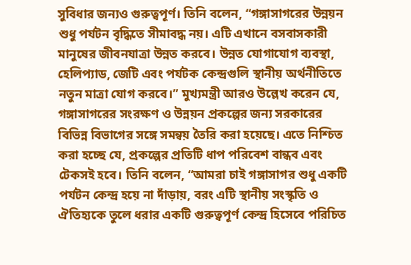সুবিধার জন্যও গুরুত্বপূর্ণ। তিনি বলেন, “গঙ্গাসাগরের উন্নয়ন শুধু পর্যটন বৃদ্ধিতে সীমাবদ্ধ নয়। এটি এখানে বসবাসকারী মানুষের জীবনযাত্রা উন্নত করবে। উন্নত যোগাযোগ ব্যবস্থা, হেলিপ্যাড, জেটি এবং পর্যটক কেন্দ্রগুলি স্থানীয় অর্থনীতিতে নতুন মাত্রা যোগ করবে।” মুখ্যমন্ত্রী আরও উল্লেখ করেন যে, গঙ্গাসাগরের সংরক্ষণ ও উন্নয়ন প্রকল্পের জন্য সরকারের বিভিন্ন বিভাগের সঙ্গে সমন্বয় তৈরি করা হয়েছে। এতে নিশ্চিত করা হচ্ছে যে, প্রকল্পের প্রতিটি ধাপ পরিবেশ বান্ধব এবং টেকসই হবে। তিনি বলেন, “আমরা চাই গঙ্গাসাগর শুধু একটি পর্যটন কেন্দ্র হয়ে না দাঁড়ায়, বরং এটি স্থানীয় সংস্কৃতি ও ঐতিহ্যকে তুলে ধরার একটি গুরুত্বপূর্ণ কেন্দ্র হিসেবে পরিচিত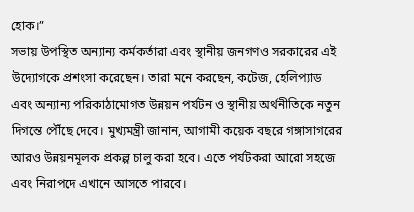হোক।”
সভায় উপস্থিত অন্যান্য কর্মকর্তারা এবং স্থানীয় জনগণও সরকারের এই উদ্যোগকে প্রশংসা করেছেন। তারা মনে করছেন, কটেজ, হেলিপ্যাড এবং অন্যান্য পরিকাঠামোগত উন্নয়ন পর্যটন ও স্থানীয় অর্থনীতিকে নতুন দিগন্তে পৌঁছে দেবে। মুখ্যমন্ত্রী জানান, আগামী কয়েক বছরে গঙ্গাসাগরের আরও উন্নয়নমূলক প্রকল্প চালু করা হবে। এতে পর্যটকরা আরো সহজে এবং নিরাপদে এখানে আসতে পারবে।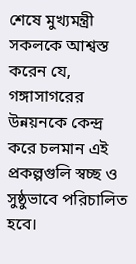শেষে মুখ্যমন্ত্রী সকলকে আশ্বস্ত করেন যে, গঙ্গাসাগরের উন্নয়নকে কেন্দ্র করে চলমান এই প্রকল্পগুলি স্বচ্ছ ও সুষ্ঠুভাবে পরিচালিত হবে।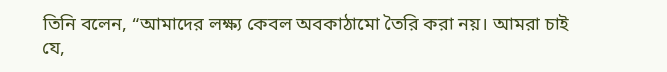তিনি বলেন, “আমাদের লক্ষ্য কেবল অবকাঠামো তৈরি করা নয়। আমরা চাই যে,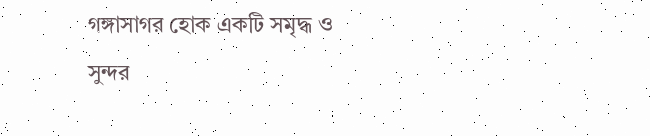গঙ্গাসাগর হোক একটি সমৃদ্ধ ও সুন্দর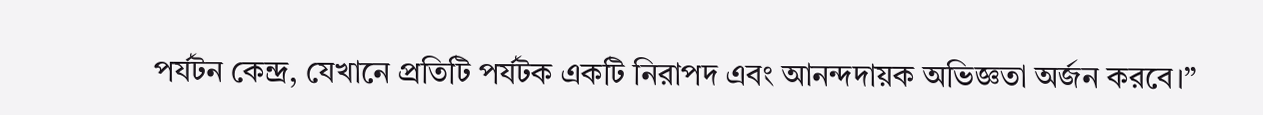পর্যটন কেন্দ্র, যেখানে প্রতিটি পর্যটক একটি নিরাপদ এবং আনন্দদায়ক অভিজ্ঞতা অর্জন করবে।”